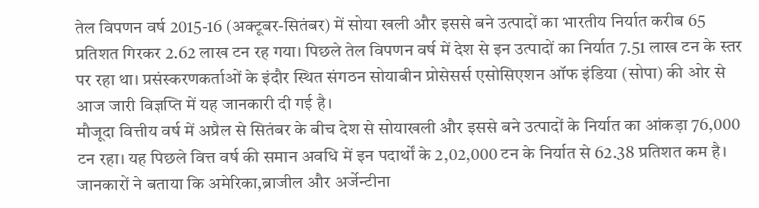तेल विपणन वर्ष 2015-16 (अक्टूबर-सितंबर) में सोया खली और इससे बने उत्पादों का भारतीय निर्यात करीब 65 प्रतिशत गिरकर 2.62 लाख टन रह गया। पिछले तेल विपणन वर्ष में देश से इन उत्पादों का निर्यात 7.51 लाख टन के स्तर पर रहा था। प्रसंस्करणकर्ताओं के इंदौर स्थित संगठन सोयाबीन प्रोसेसर्स एसोसिएशन ऑफ इंडिया (सोपा) की ओर से आज जारी विज्ञप्ति में यह जानकारी दी गई है।
मौजूदा वित्तीय वर्ष में अप्रैल से सितंबर के बीच देश से सोयाखली और इससे बने उत्पादों के निर्यात का आंकड़ा 76,000 टन रहा। यह पिछले वित्त वर्ष की समान अवधि में इन पदार्थों के 2,02,000 टन के निर्यात से 62.38 प्रतिशत कम है। जानकारों ने बताया कि अमेरिका,ब्राजील और अर्जेन्टीना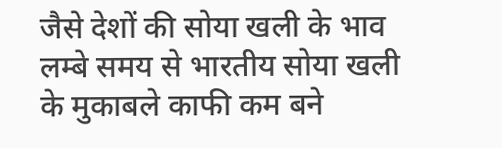जैसे देशों की सोया खली के भाव लम्बे समय से भारतीय सोया खली के मुकाबले काफी कम बने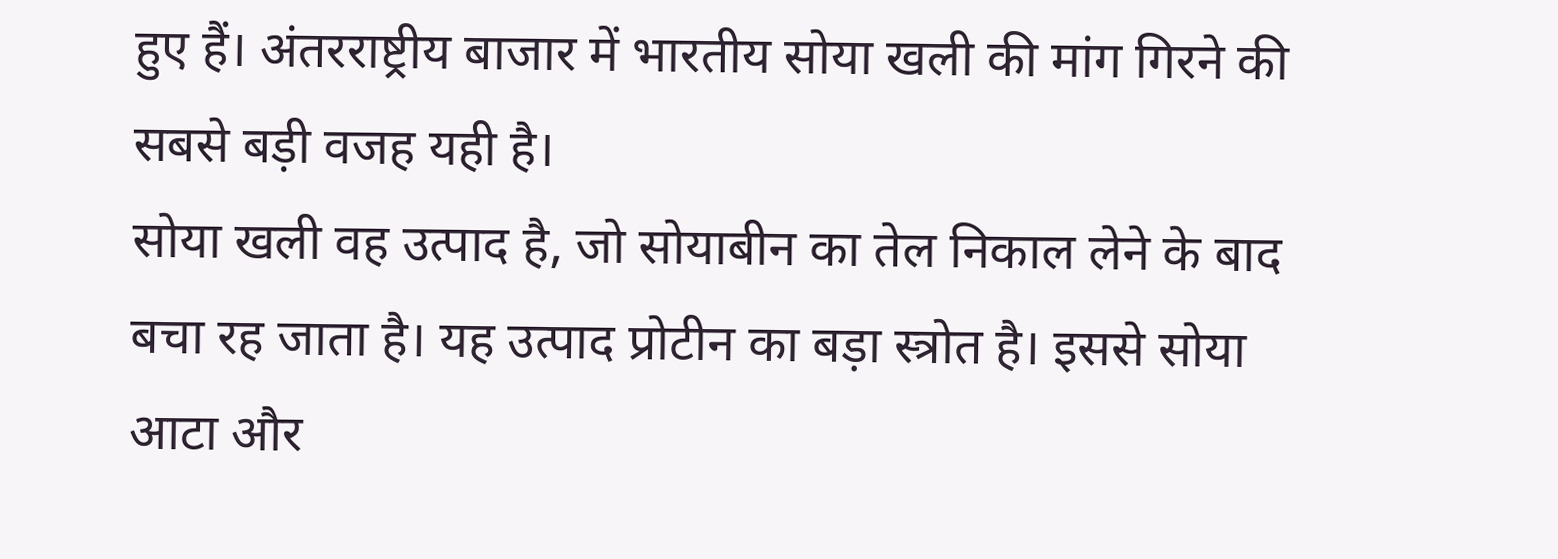हुए हैं। अंतरराष्ट्रीय बाजार में भारतीय सोया खली की मांग गिरने की सबसे बड़ी वजह यही है।
सोया खली वह उत्पाद है, जो सोयाबीन का तेल निकाल लेने के बाद बचा रह जाता है। यह उत्पाद प्रोटीन का बड़ा स्त्रोत है। इससे सोया आटा और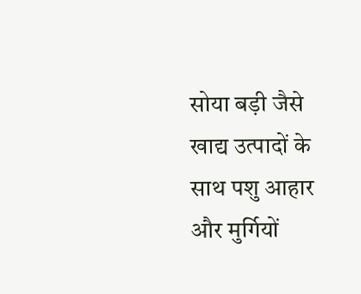सोया बड़ी जैसे खाद्य उत्पादों के साथ पशु आहार और मुर्गियों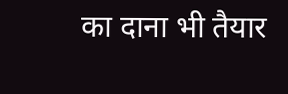का दाना भी तैयार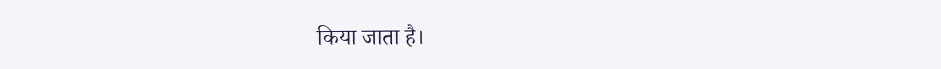किया जाता है।